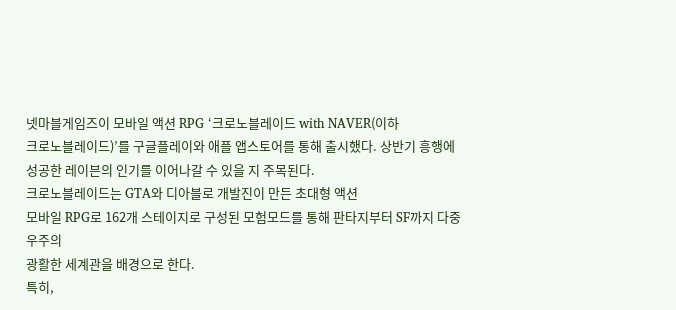넷마블게임즈이 모바일 액션 RPG ‘크로노블레이드 with NAVER(이하
크로노블레이드)’를 구글플레이와 애플 앱스토어를 통해 출시했다. 상반기 흥행에
성공한 레이븐의 인기를 이어나갈 수 있을 지 주목된다.
크로노블레이드는 GTA와 디아블로 개발진이 만든 초대형 액션
모바일 RPG로 162개 스테이지로 구성된 모험모드를 통해 판타지부터 SF까지 다중우주의
광활한 세계관을 배경으로 한다.
특히,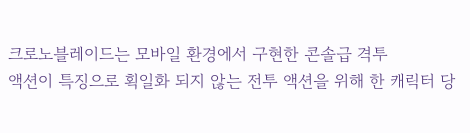크로노블레이드는 모바일 환경에서 구현한 콘솔급 격투
액션이 특징으로 획일화 되지 않는 전투 액션을 위해 한 캐릭터 당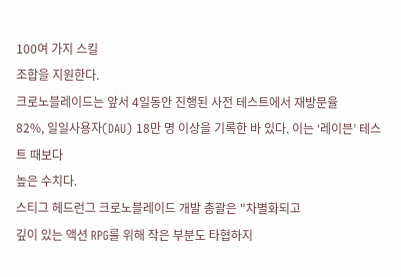100여 가지 스킬
조합을 지원한다.
크로노블레이드는 앞서 4일동안 진행된 사전 테스트에서 재방문율
82%, 일일사용자(DAU) 18만 명 이상을 기록한 바 있다. 이는 ‘레이븐’ 테스트 때보다
높은 수치다.
스티그 헤드런그 크로노블레이드 개발 총괄은 "차별화되고
깊이 있는 액션 RPG를 위해 작은 부분도 타협하지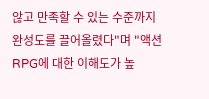않고 만족할 수 있는 수준까지
완성도를 끌어올렸다"며 "액션 RPG에 대한 이해도가 높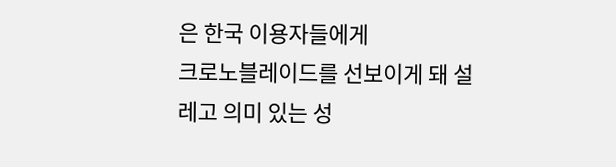은 한국 이용자들에게
크로노블레이드를 선보이게 돼 설레고 의미 있는 성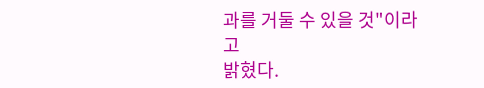과를 거둘 수 있을 것"이라고
밝혔다.